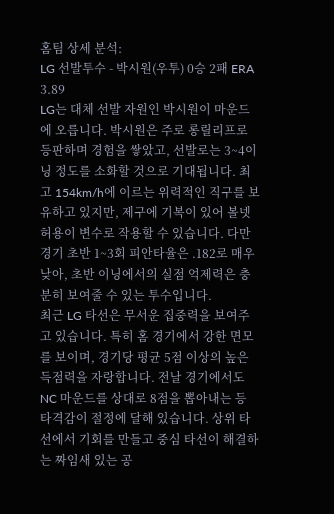홈팀 상세 분석:
LG 선발투수 - 박시원(우투) 0승 2패 ERA 3.89
LG는 대체 선발 자원인 박시원이 마운드에 오릅니다. 박시원은 주로 롱릴리프로 등판하며 경험을 쌓았고, 선발로는 3~4이닝 정도를 소화할 것으로 기대됩니다. 최고 154km/h에 이르는 위력적인 직구를 보유하고 있지만, 제구에 기복이 있어 볼넷 허용이 변수로 작용할 수 있습니다. 다만 경기 초반 1~3회 피안타율은 .182로 매우 낮아, 초반 이닝에서의 실점 억제력은 충분히 보여줄 수 있는 투수입니다.
최근 LG 타선은 무서운 집중력을 보여주고 있습니다. 특히 홈 경기에서 강한 면모를 보이며, 경기당 평균 5점 이상의 높은 득점력을 자랑합니다. 전날 경기에서도 NC 마운드를 상대로 8점을 뽑아내는 등 타격감이 절정에 달해 있습니다. 상위 타선에서 기회를 만들고 중심 타선이 해결하는 짜임새 있는 공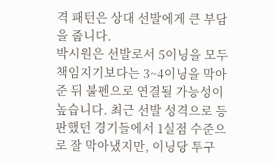격 패턴은 상대 선발에게 큰 부담을 줍니다.
박시원은 선발로서 5이닝을 모두 책임지기보다는 3~4이닝을 막아준 뒤 불펜으로 연결될 가능성이 높습니다. 최근 선발 성격으로 등판했던 경기들에서 1실점 수준으로 잘 막아냈지만, 이닝당 투구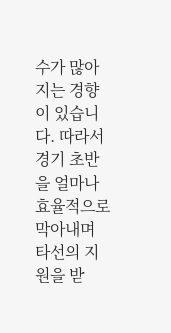수가 많아지는 경향이 있습니다. 따라서 경기 초반을 얼마나 효율적으로 막아내며 타선의 지원을 받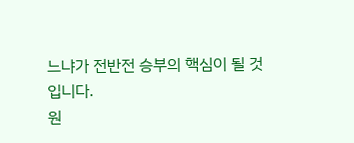느냐가 전반전 승부의 핵심이 될 것입니다.
원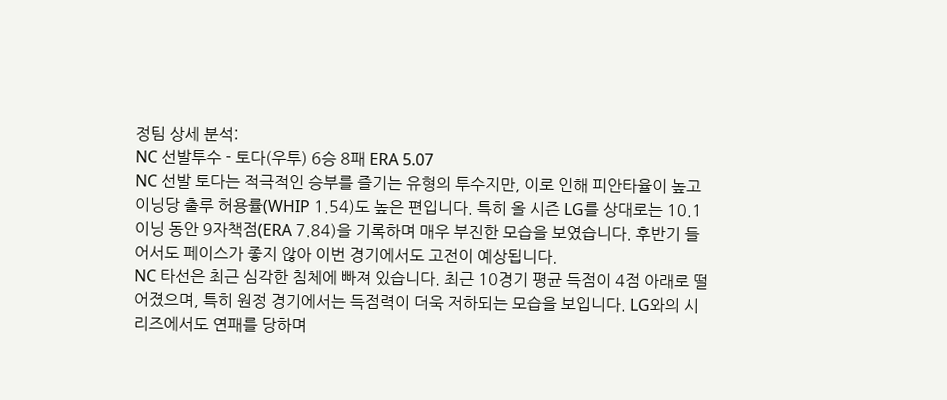정팀 상세 분석:
NC 선발투수 - 토다(우투) 6승 8패 ERA 5.07
NC 선발 토다는 적극적인 승부를 즐기는 유형의 투수지만, 이로 인해 피안타율이 높고 이닝당 출루 허용률(WHIP 1.54)도 높은 편입니다. 특히 올 시즌 LG를 상대로는 10.1이닝 동안 9자책점(ERA 7.84)을 기록하며 매우 부진한 모습을 보였습니다. 후반기 들어서도 페이스가 좋지 않아 이번 경기에서도 고전이 예상됩니다.
NC 타선은 최근 심각한 침체에 빠져 있습니다. 최근 10경기 평균 득점이 4점 아래로 떨어졌으며, 특히 원정 경기에서는 득점력이 더욱 저하되는 모습을 보입니다. LG와의 시리즈에서도 연패를 당하며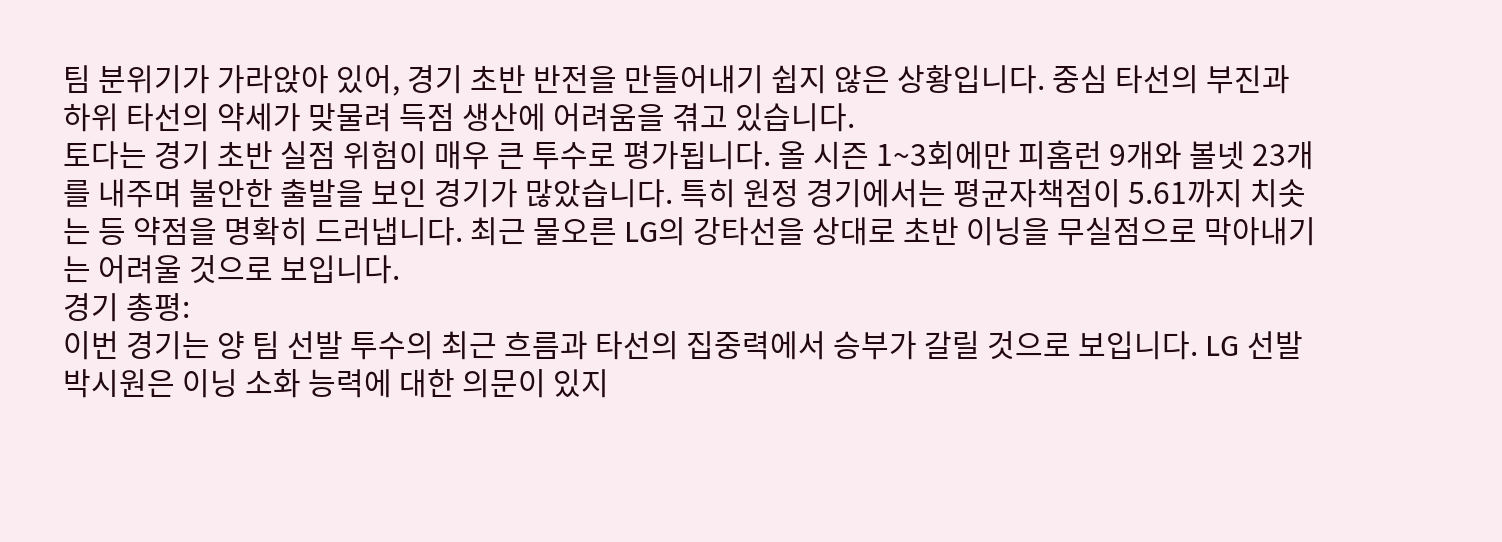팀 분위기가 가라앉아 있어, 경기 초반 반전을 만들어내기 쉽지 않은 상황입니다. 중심 타선의 부진과 하위 타선의 약세가 맞물려 득점 생산에 어려움을 겪고 있습니다.
토다는 경기 초반 실점 위험이 매우 큰 투수로 평가됩니다. 올 시즌 1~3회에만 피홈런 9개와 볼넷 23개를 내주며 불안한 출발을 보인 경기가 많았습니다. 특히 원정 경기에서는 평균자책점이 5.61까지 치솟는 등 약점을 명확히 드러냅니다. 최근 물오른 LG의 강타선을 상대로 초반 이닝을 무실점으로 막아내기는 어려울 것으로 보입니다.
경기 총평:
이번 경기는 양 팀 선발 투수의 최근 흐름과 타선의 집중력에서 승부가 갈릴 것으로 보입니다. LG 선발 박시원은 이닝 소화 능력에 대한 의문이 있지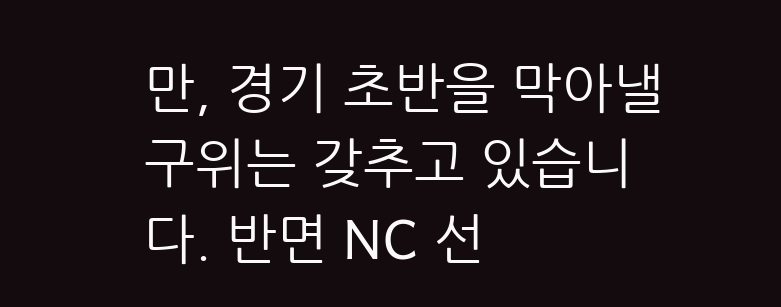만, 경기 초반을 막아낼 구위는 갖추고 있습니다. 반면 NC 선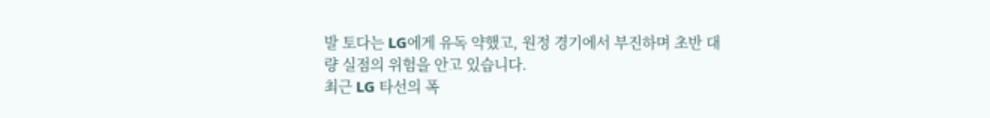발 토다는 LG에게 유독 약했고, 원정 경기에서 부진하며 초반 대량 실점의 위험을 안고 있습니다.
최근 LG 타선의 폭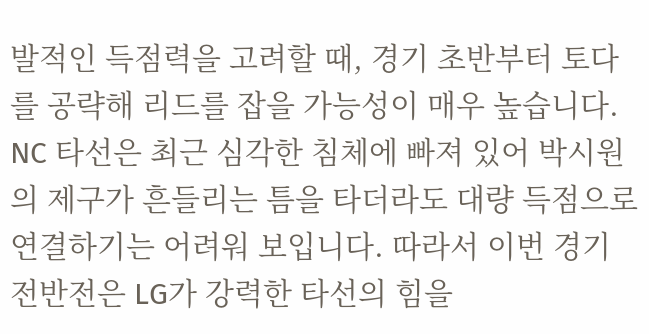발적인 득점력을 고려할 때, 경기 초반부터 토다를 공략해 리드를 잡을 가능성이 매우 높습니다. NC 타선은 최근 심각한 침체에 빠져 있어 박시원의 제구가 흔들리는 틈을 타더라도 대량 득점으로 연결하기는 어려워 보입니다. 따라서 이번 경기 전반전은 LG가 강력한 타선의 힘을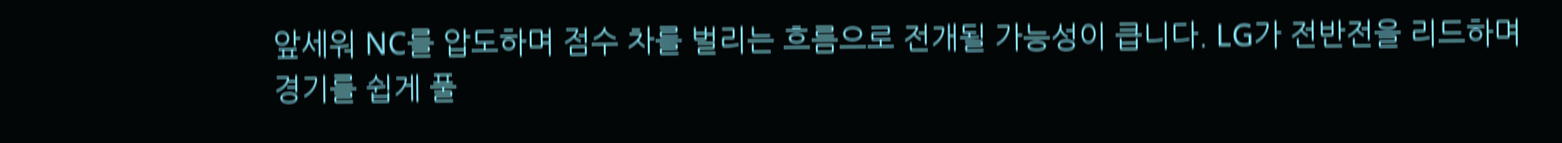앞세워 NC를 압도하며 점수 차를 벌리는 흐름으로 전개될 가능성이 큽니다. LG가 전반전을 리드하며 경기를 쉽게 풀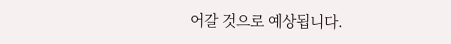어갈 것으로 예상됩니다.